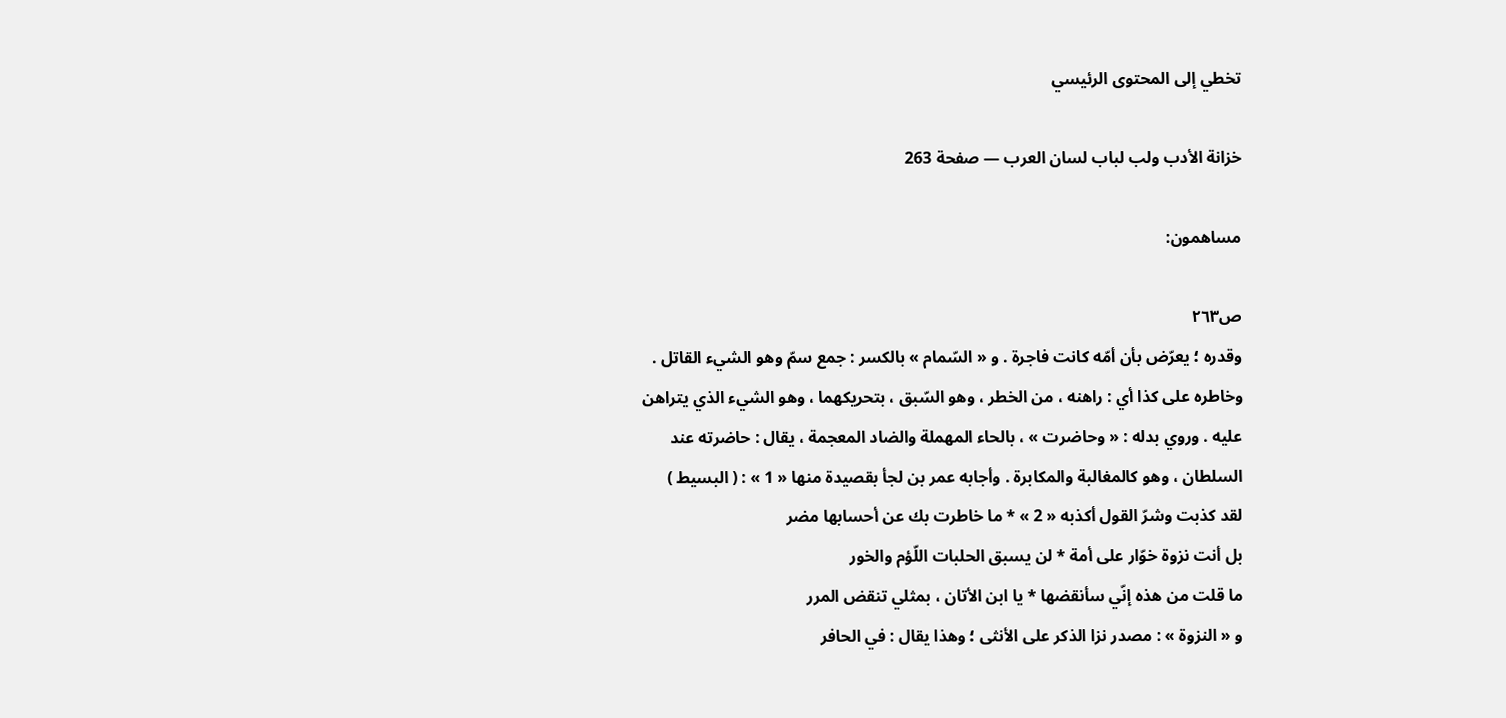تخطي إلى المحتوى الرئيسي

خزانة الأدب ولب لباب لسان العرب — صفحة 263

مساهمون:

ص٢٦٣
وقدره ؛ يعرّض بأن أمّه كانت فاجرة . و « السّمام » بالكسر : جمع سمّ وهو الشيء القاتل . وخاطره على كذا أي : راهنه ، من الخطر ، وهو السّبق ، بتحريكهما ، وهو الشيء الذي يتراهن عليه . وروي بدله : « وحاضرت » ، بالحاء المهملة والضاد المعجمة ، يقال : حاضرته عند السلطان ، وهو كالمغالبة والمكابرة . وأجابه عمر بن لجأ بقصيدة منها « 1 » : ( البسيط )
لقد كذبت وشرّ القول أكذبه « 2 » * ما خاطرت بك عن أحسابها مضر
بل أنت نزوة خوّار على أمة * لن يسبق الحلبات اللّؤم والخور
ما قلت من هذه إنّي سأنقضها * يا ابن الأتان ، بمثلي تنقض المرر
و « النزوة » : مصدر نزا الذكر على الأنثى ؛ وهذا يقال : في الحافر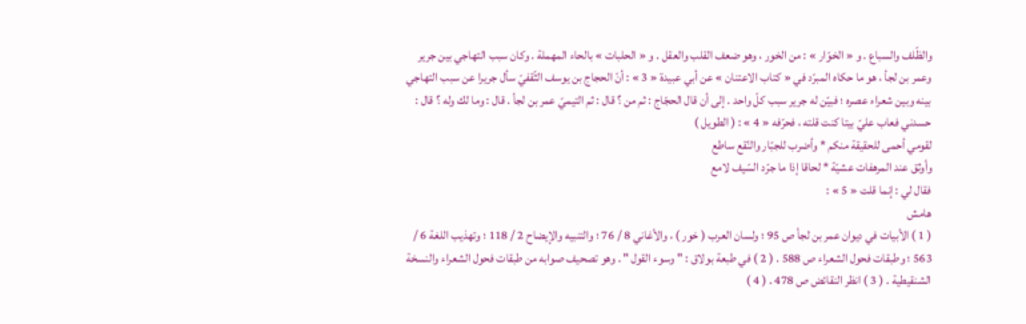والظّلف والسباع . و « الخوّار » : من الخور ، وهو ضعف القلب والعقل . و « الحلبات » بالحاء المهملة . وكان سبب التهاجي بين جرير وعمر بن لجأ ، هو ما حكاه المبرّد في « كتاب الاعتنان » عن أبي عبيدة « 3 » : أنّ الحجاج بن يوسف الثّقفيّ سأل جريرا عن سبب التهاجي بينه وبين شعراء عصره ؛ فبيّن له جرير سبب كلّ واحد . إلى أن قال الحجّاج : ثم من ؟ قال : ثم التيميّ عمر بن لجأ . قال : وما لك وله ؟ قال : حسدني فعاب عليّ بيتا كنت قلته ، فحرّفه « 4 » : ( الطويل )
لقومي أحمى للحقيقة منكم * وأضرب للجبّار والنّقع ساطع
وأوثق عند المرهفات عشيّة * لحاقا إذا ما جرّد السّيف لامع
فقال لي : إنما قلت « 5 » :
هامش
( 1 ) الأبيات في ديوان عمر بن لجأ ص 95 ؛ ولسان العرب ( خور ) ، والأغاني 8 / 76 ؛ والتنبيه والإيضاح 2 / 118 ؛ وتهذيب اللغة 6 / 563 ؛ وطبقات فحول الشعراء ص 588 . ( 2 ) في طبعة بولاق : " وسوء القول " . وهو تصحيف صوابه من طبقات فحول الشعراء والنسخة الشنقيطية . ( 3 ) انظر النقائض ص 478 . ( 4 )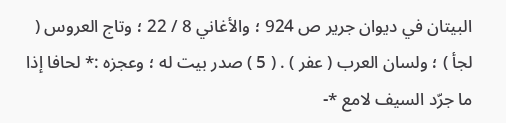البيتان في ديوان جرير ص 924 ؛ والأغاني 8 / 22 ؛ وتاج العروس ( لجأ ) ؛ ولسان العرب ( عفر ) . ( 5 ) صدر بيت له ؛ وعجزه :* لحافا إذا ما جرّد السيف لامع *-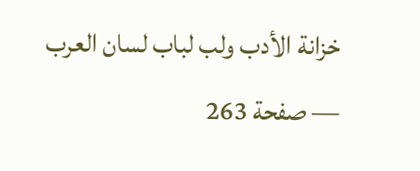خزانة الأدب ولب لباب لسان العرب — صفحة 263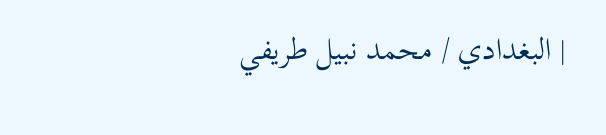| البغدادي / محمد نبيل طريفي